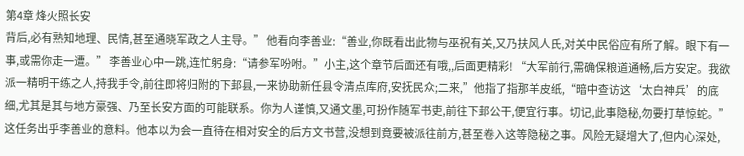第4章 烽火照长安
背后,必有熟知地理、民情,甚至通晓军政之人主导。” 他看向李善业:“善业,你既看出此物与巫祝有关,又乃扶风人氏,对关中民俗应有所了解。眼下有一事,或需你走一遭。” 李善业心中一跳,连忙躬身:“请参军吩咐。”小主,这个章节后面还有哦,,后面更精彩! “大军前行,需确保粮道通畅,后方安定。我欲派一精明干练之人,持我手令,前往即将归附的下邽县,一来协助新任县令清点库府,安抚民众;二来,”他指了指那羊皮纸,“暗中查访这‘太白神兵’的底细,尤其是其与地方豪强、乃至长安方面的可能联系。你为人谨慎,又通文墨,可扮作随军书吏,前往下邽公干,便宜行事。切记,此事隐秘,勿要打草惊蛇。” 这任务出乎李善业的意料。他本以为会一直待在相对安全的后方文书营,没想到竟要被派往前方,甚至卷入这等隐秘之事。风险无疑增大了,但内心深处,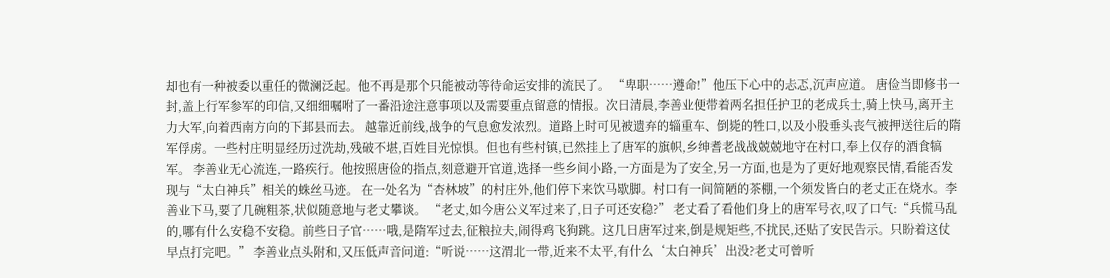却也有一种被委以重任的微澜泛起。他不再是那个只能被动等待命运安排的流民了。 “卑职……遵命!”他压下心中的忐忑,沉声应道。 唐俭当即修书一封,盖上行军参军的印信,又细细嘱咐了一番沿途注意事项以及需要重点留意的情报。次日清晨,李善业便带着两名担任护卫的老成兵士,骑上快马,离开主力大军,向着西南方向的下邽县而去。 越靠近前线,战争的气息愈发浓烈。道路上时可见被遗弃的辎重车、倒毙的牲口,以及小股垂头丧气被押送往后的隋军俘虏。一些村庄明显经历过洗劫,残破不堪,百姓目光惊惧。但也有些村镇,已然挂上了唐军的旗帜,乡绅耆老战战兢兢地守在村口,奉上仅存的酒食犒军。 李善业无心流连,一路疾行。他按照唐俭的指点,刻意避开官道,选择一些乡间小路,一方面是为了安全,另一方面,也是为了更好地观察民情,看能否发现与“太白神兵”相关的蛛丝马迹。 在一处名为“杏林坡”的村庄外,他们停下来饮马歇脚。村口有一间简陋的茶棚,一个须发皆白的老丈正在烧水。李善业下马,要了几碗粗茶,状似随意地与老丈攀谈。 “老丈,如今唐公义军过来了,日子可还安稳?” 老丈看了看他们身上的唐军号衣,叹了口气:“兵慌马乱的,哪有什么安稳不安稳。前些日子官……哦,是隋军过去,征粮拉夫,闹得鸡飞狗跳。这几日唐军过来,倒是规矩些,不扰民,还贴了安民告示。只盼着这仗早点打完吧。” 李善业点头附和,又压低声音问道:“听说……这渭北一带,近来不太平,有什么‘太白神兵’出没?老丈可曾听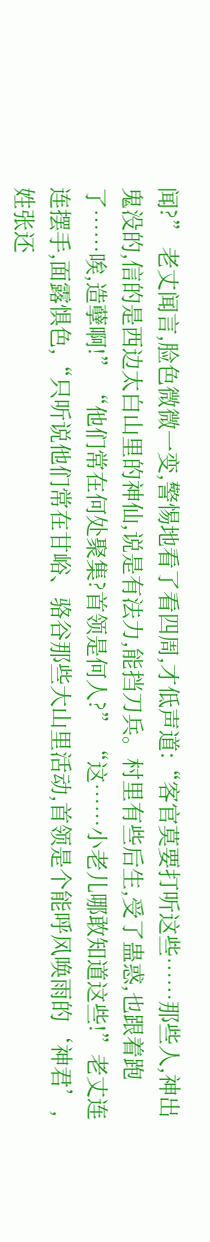闻?” 老丈闻言,脸色微微一变,警惕地看了看四周,才低声道:“客官莫要打听这些……那些人,神出鬼没的,信的是西边太白山里的神仙,说是有法力,能挡刀兵。村里有些后生,受了蛊惑,也跟着跑了……唉,造孽啊!” “他们常在何处聚集?首领是何人?” “这……小老儿哪敢知道这些!”老丈连连摆手,面露惧色,“只听说他们常在甘峪、骆谷那些大山里活动,首领是个能呼风唤雨的‘神君’,姓张还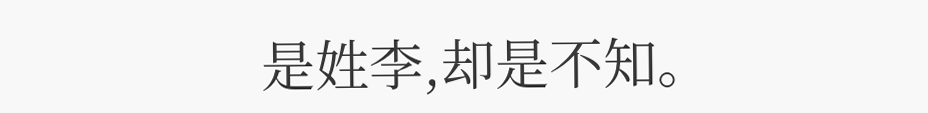是姓李,却是不知。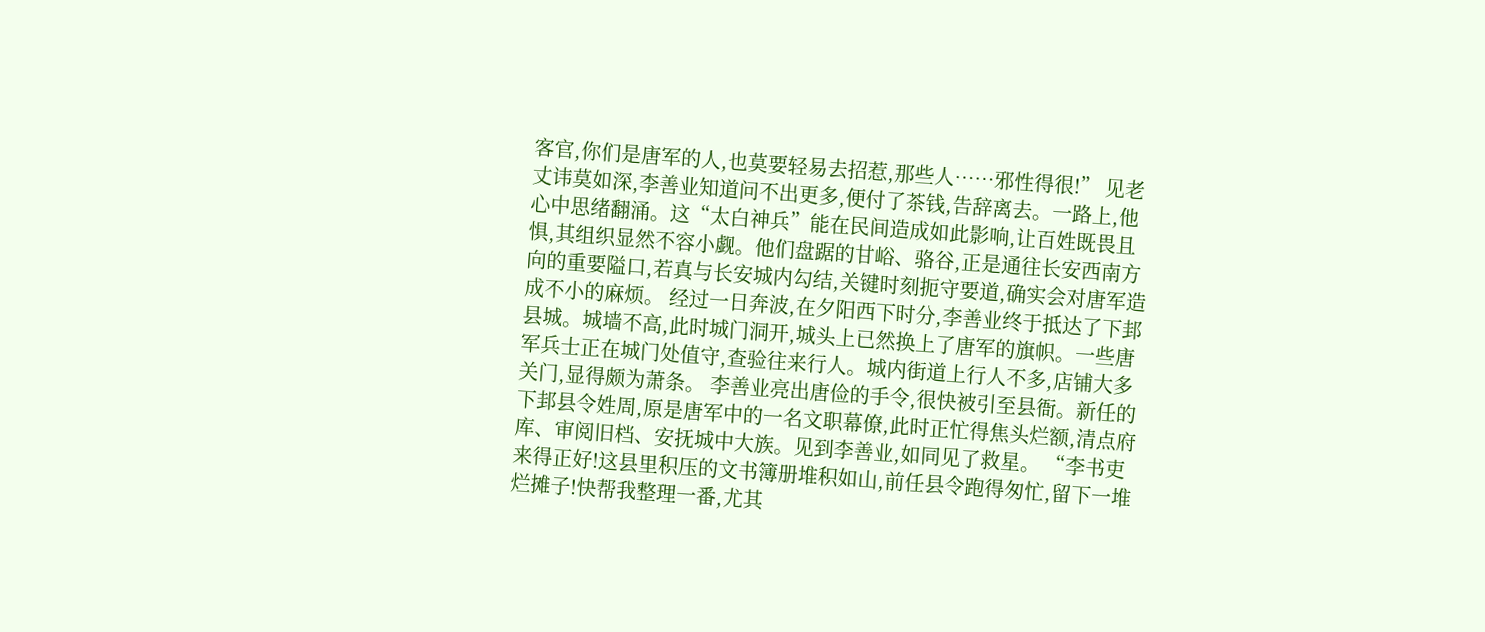客官,你们是唐军的人,也莫要轻易去招惹,那些人……邪性得很!” 见老丈讳莫如深,李善业知道问不出更多,便付了茶钱,告辞离去。一路上,他心中思绪翻涌。这“太白神兵”能在民间造成如此影响,让百姓既畏且惧,其组织显然不容小觑。他们盘踞的甘峪、骆谷,正是通往长安西南方向的重要隘口,若真与长安城内勾结,关键时刻扼守要道,确实会对唐军造成不小的麻烦。 经过一日奔波,在夕阳西下时分,李善业终于抵达了下邽县城。城墙不高,此时城门洞开,城头上已然换上了唐军的旗帜。一些唐军兵士正在城门处值守,查验往来行人。城内街道上行人不多,店铺大多关门,显得颇为萧条。 李善业亮出唐俭的手令,很快被引至县衙。新任的下邽县令姓周,原是唐军中的一名文职幕僚,此时正忙得焦头烂额,清点府库、审阅旧档、安抚城中大族。见到李善业,如同见了救星。 “李书吏来得正好!这县里积压的文书簿册堆积如山,前任县令跑得匆忙,留下一堆烂摊子!快帮我整理一番,尤其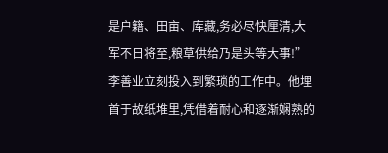是户籍、田亩、库藏,务必尽快厘清,大军不日将至,粮草供给乃是头等大事!” 李善业立刻投入到繁琐的工作中。他埋首于故纸堆里,凭借着耐心和逐渐娴熟的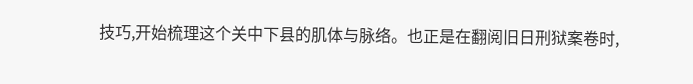技巧,开始梳理这个关中下县的肌体与脉络。也正是在翻阅旧日刑狱案卷时,